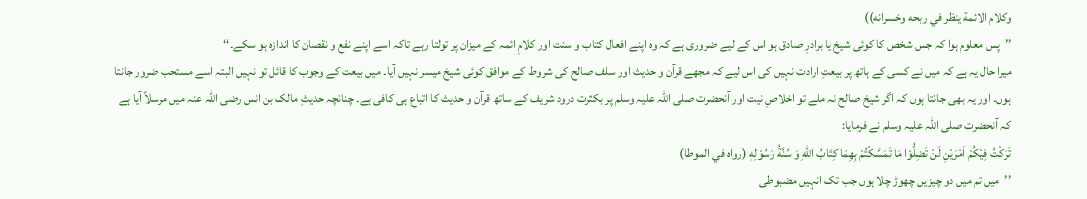وكلام الائمة ينظر في ربحه وخسرانه))
’’پس معلوم ہوا کہ جس شخص کا کوئی شیخ یا برادرِ صادق ہو اس کے لیے ضروری ہے کہ وہ اپنے افعال کتاب و سنت اور کلامِ ائمہ کے میزان پر تولتا رہے تاکہ اسے اپنے نفع و نقصان کا اندازہ ہو سکے۔‘‘
میرا حال یہ ہے کہ میں نے کسی کے ہاتھ پر بیعتِ ارادت نہیں کی اس لیے کہ مجھے قرآن و حدیث اور سلف صالح کی شروط کے موافق کوئی شیخ میسر نہیں آیا۔ میں بیعت کے وجوب کا قائل تو نہیں البتہ اسے مستحب ضرور جانتا ہوں۔ اور یہ بھی جانتا ہوں کہ اگر شیخ صالح نہ ملے تو اخلاصِ نیت اور آنحضرت صلی اللہ علیہ وسلم پر بکثرت درود شریف کے ساتھ قرآن و حدیث کا اتباع ہی کافی ہے۔ چنانچہ حدیثِ مالک بن انس رضی اللہ عنہ میں مرسلاً آیا ہے کہ آنحضرت صلی اللہ علیہ وسلم نے فرمایا:
تَرَكْتُ فِيْكُمْ اَمْرَيْنِ لَنْ تَضِلُّوْا مَا تَمَسَّكْتُمْ بِهِمَا كِتَابُ اللّٰهِ وَ سُنَّةُ رَسُوْلِهٖ (رواه في الموطا)
’’میں تم میں دو چیزیں چھوڑ چلا ہوں جب تک انہیں مضبوطی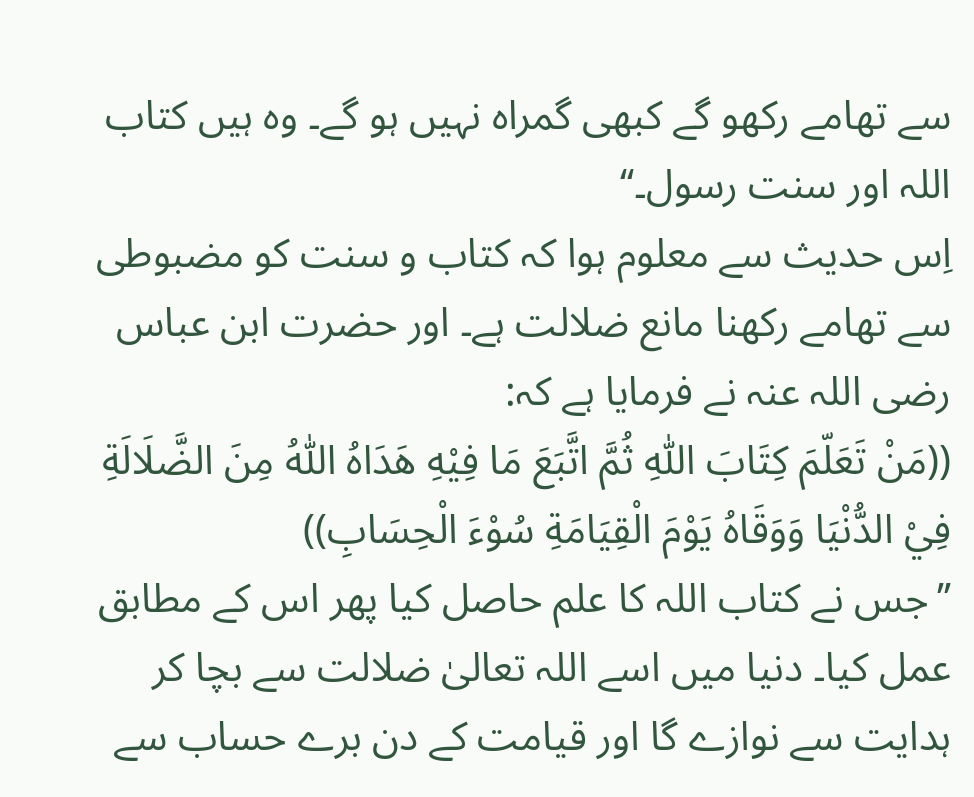سے تھامے رکھو گے کبھی گمراہ نہیں ہو گے۔ وہ ہیں کتاب اللہ اور سنت رسول۔‘‘
اِس حدیث سے معلوم ہوا کہ کتاب و سنت کو مضبوطی سے تھامے رکھنا مانع ضلالت ہے۔ اور حضرت ابن عباس رضی اللہ عنہ نے فرمایا ہے کہ:
((مَنْ تَعَلّمَ كِتَابَ اللّٰهِ ثُمَّ اتَّبَعَ مَا فِيْهِ هَدَاهُ اللّٰهُ مِنَ الضَّلَالَةِ فِيْ الدُّنْيَا وَوَقَاهُ يَوْمَ الْقِيَامَةِ سُوْءَ الْحِسَابِ))
’’جس نے کتاب اللہ کا علم حاصل کیا پھر اس کے مطابق عمل کیا۔ دنیا میں اسے اللہ تعالیٰ ضلالت سے بچا کر ہدایت سے نوازے گا اور قیامت کے دن برے حساب سے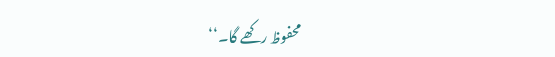محفوظ رکھے گا۔‘‘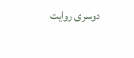دوسری روایت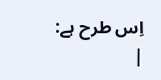اِس طرح ہے:
|